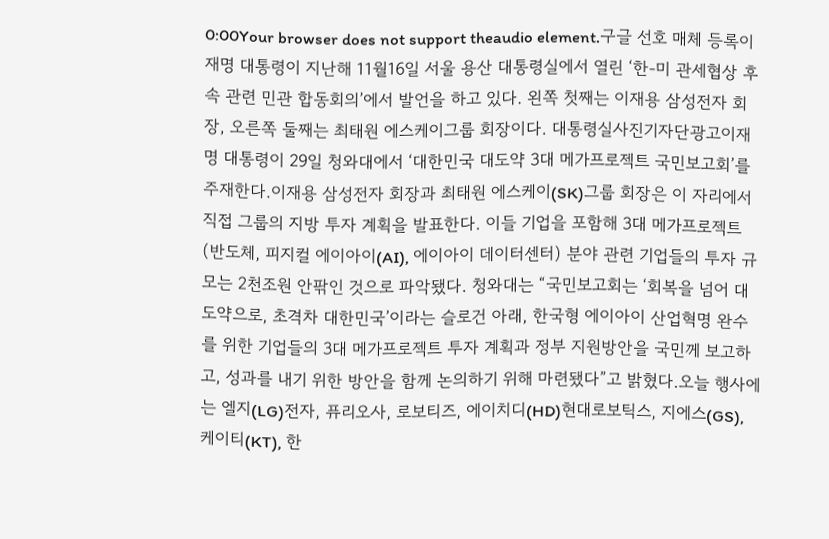0:00Your browser does not support theaudio element.구글 선호 매체 등록이재명 대통령이 지난해 11월16일 서울 용산 대통령실에서 열린 ‘한-미 관세협상 후속 관련 민관 합동회의’에서 발언을 하고 있다. 왼쪽 첫째는 이재용 삼성전자 회장, 오른쪽 둘째는 최태원 에스케이그룹 회장이다. 대통령실사진기자단광고이재명 대통령이 29일 청와대에서 ‘대한민국 대도약 3대 메가프로젝트 국민보고회’를 주재한다.이재용 삼성전자 회장과 최태원 에스케이(SK)그룹 회장은 이 자리에서 직접 그룹의 지방 투자 계획을 발표한다. 이들 기업을 포함해 3대 메가프로젝트(반도체, 피지컬 에이아이(AI), 에이아이 데이터센터) 분야 관련 기업들의 투자 규모는 2천조원 안팎인 것으로 파악됐다. 청와대는 “국민보고회는 ‘회복을 넘어 대도약으로, 초격차 대한민국’이라는 슬로건 아래, 한국형 에이아이 산업혁명 완수를 위한 기업들의 3대 메가프로젝트 투자 계획과 정부 지원방안을 국민께 보고하고, 성과를 내기 위한 방안을 함께 논의하기 위해 마련됐다”고 밝혔다.오늘 행사에는 엘지(LG)전자, 퓨리오사, 로보티즈, 에이치디(HD)현대로보틱스, 지에스(GS), 케이티(KT), 한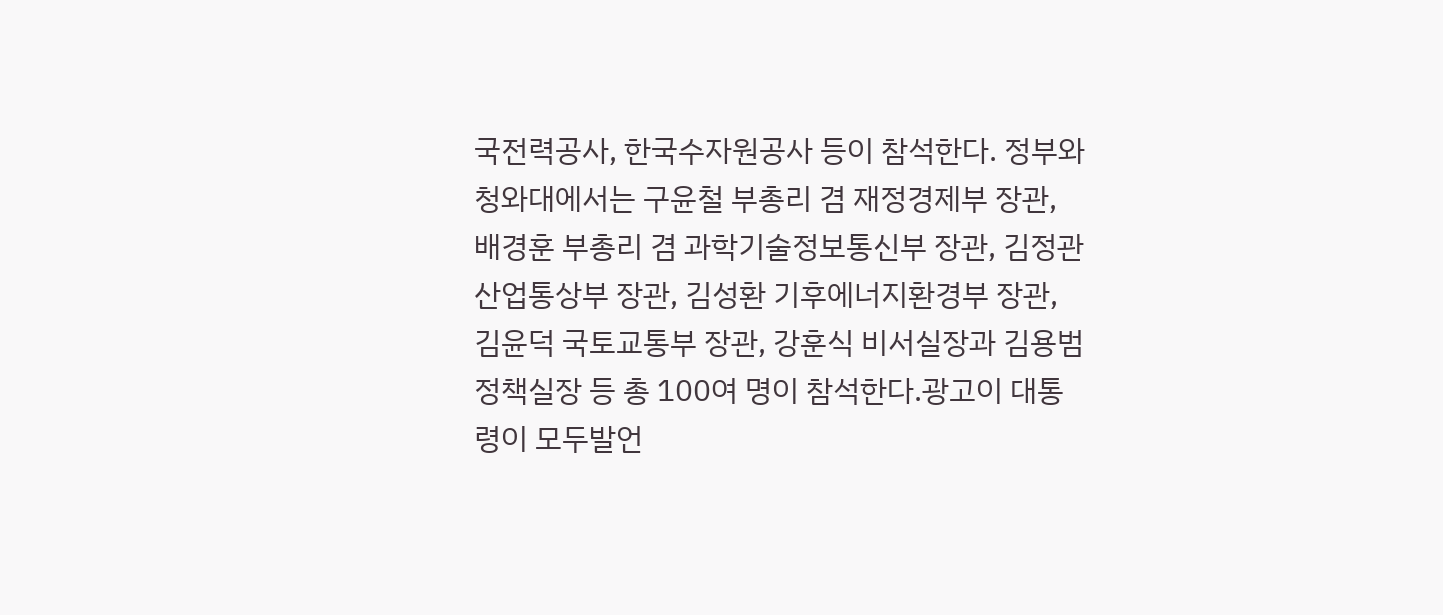국전력공사, 한국수자원공사 등이 참석한다. 정부와 청와대에서는 구윤철 부총리 겸 재정경제부 장관, 배경훈 부총리 겸 과학기술정보통신부 장관, 김정관 산업통상부 장관, 김성환 기후에너지환경부 장관, 김윤덕 국토교통부 장관, 강훈식 비서실장과 김용범 정책실장 등 총 100여 명이 참석한다.광고이 대통령이 모두발언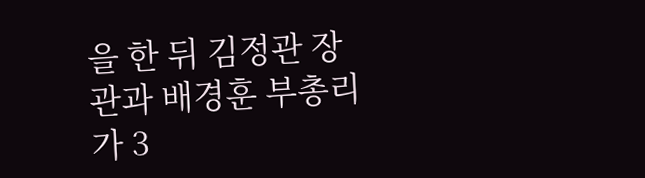을 한 뒤 김정관 장관과 배경훈 부총리가 3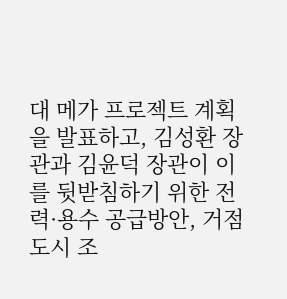대 메가 프로젝트 계획을 발표하고, 김성환 장관과 김윤덕 장관이 이를 뒷받침하기 위한 전력·용수 공급방안, 거점 도시 조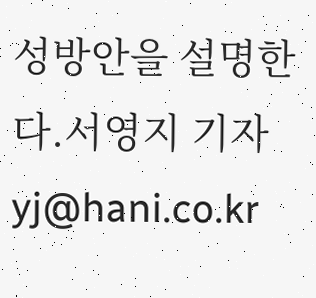성방안을 설명한다.서영지 기자 yj@hani.co.kr